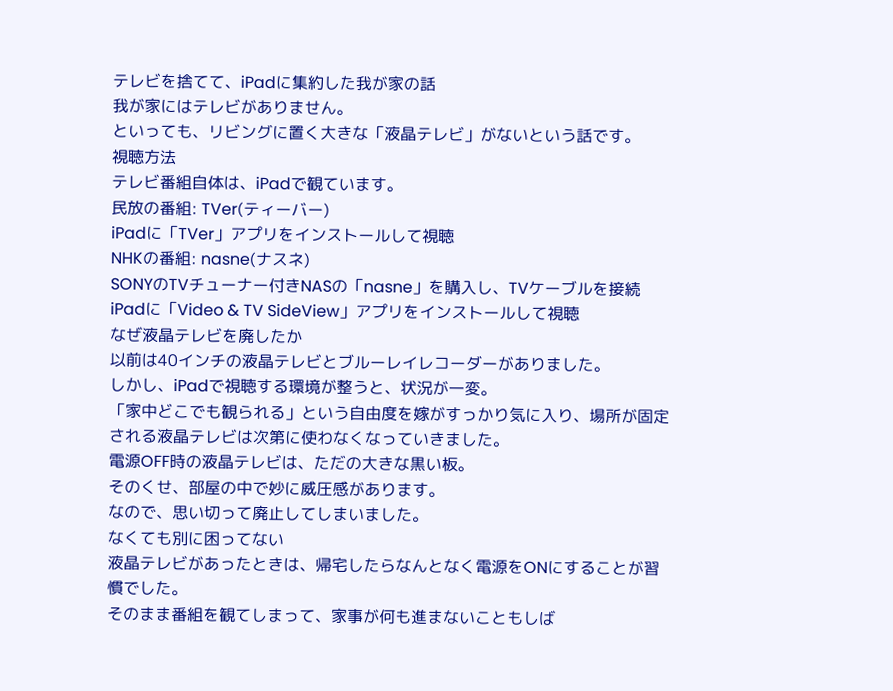テレビを捨てて、iPadに集約した我が家の話
我が家にはテレビがありません。
といっても、リビングに置く大きな「液晶テレビ」がないという話です。
視聴方法
テレビ番組自体は、iPadで観ています。
民放の番組: TVer(ティーバー)
iPadに「TVer」アプリをインストールして視聴
NHKの番組: nasne(ナスネ)
SONYのTVチューナー付きNASの「nasne」を購入し、TVケーブルを接続
iPadに「Video & TV SideView」アプリをインストールして視聴
なぜ液晶テレビを廃したか
以前は40インチの液晶テレビとブルーレイレコーダーがありました。
しかし、iPadで視聴する環境が整うと、状況が一変。
「家中どこでも観られる」という自由度を嫁がすっかり気に入り、場所が固定される液晶テレビは次第に使わなくなっていきました。
電源OFF時の液晶テレビは、ただの大きな黒い板。
そのくせ、部屋の中で妙に威圧感があります。
なので、思い切って廃止してしまいました。
なくても別に困ってない
液晶テレビがあったときは、帰宅したらなんとなく電源をONにすることが習慣でした。
そのまま番組を観てしまって、家事が何も進まないこともしば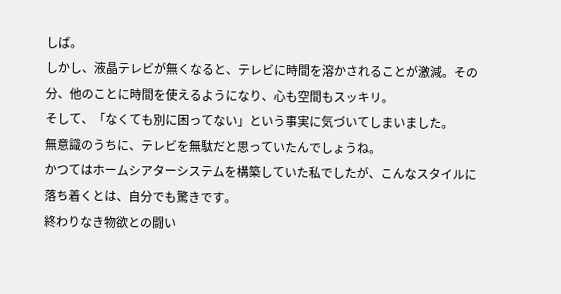しば。
しかし、液晶テレビが無くなると、テレビに時間を溶かされることが激減。その分、他のことに時間を使えるようになり、心も空間もスッキリ。
そして、「なくても別に困ってない」という事実に気づいてしまいました。
無意識のうちに、テレビを無駄だと思っていたんでしょうね。
かつてはホームシアターシステムを構築していた私でしたが、こんなスタイルに落ち着くとは、自分でも驚きです。
終わりなき物欲との闘い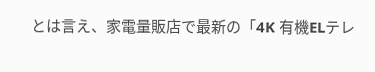とは言え、家電量販店で最新の「4K 有機ELテレ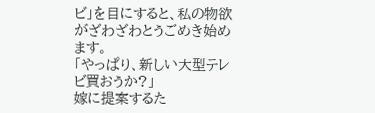ビ」を目にすると、私の物欲がざわざわとうごめき始めます。
「やっぱり、新しい大型テレビ買おうか?」
嫁に提案するた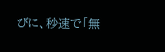びに、秒速で「無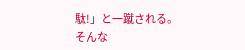駄!」と一蹴される。
そんな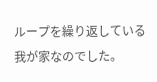ループを繰り返している我が家なのでした。